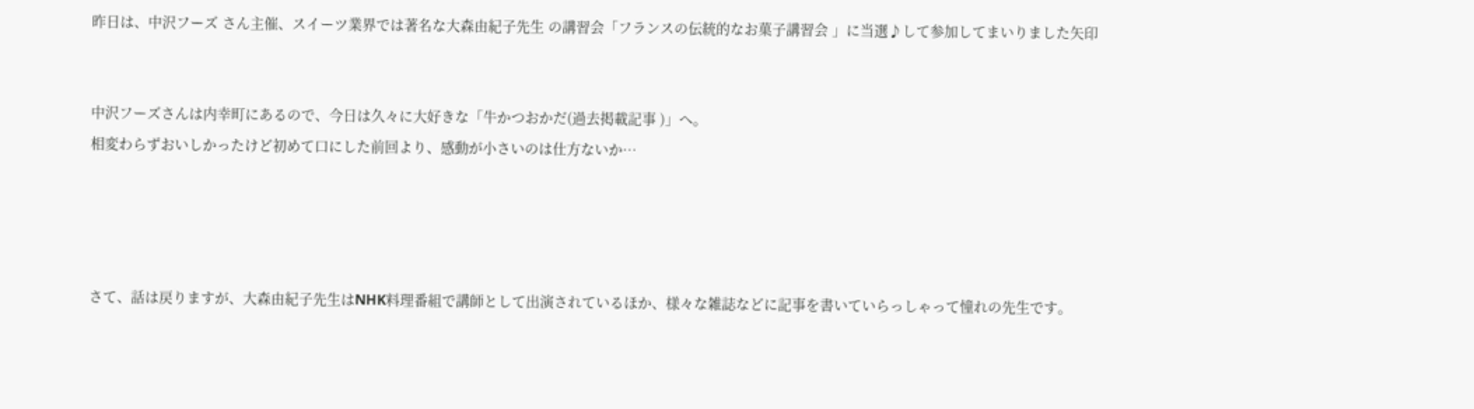昨日は、中沢フーズ さん主催、スイーツ業界では著名な大森由紀子先生 の講習会「フランスの伝統的なお菓子講習会 」に当選♪して参加してまいりました矢印


中沢フーズさんは内幸町にあるので、今日は久々に大好きな「牛かつおかだ(過去掲載記事 )」へ。
相変わらずおいしかったけど初めて口にした前回より、感動が小さいのは仕方ないか…




さて、話は戻りますが、大森由紀子先生はNHK料理番組で講師として出演されているほか、様々な雑誌などに記事を書いていらっしゃって憧れの先生です。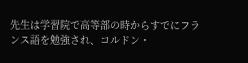先生は学習院で高等部の時からすでにフランス語を勉強され、コルドン・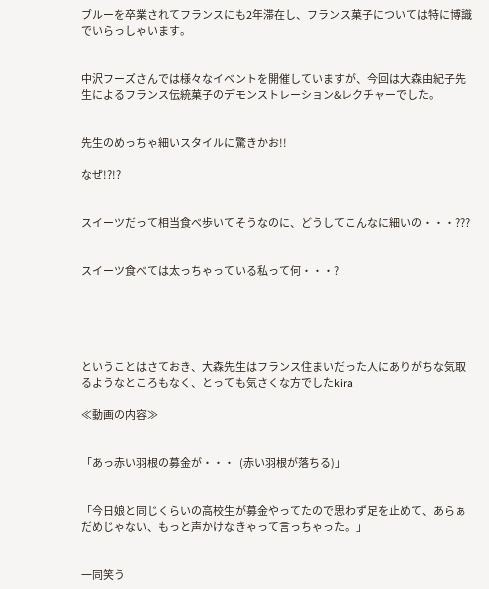ブルーを卒業されてフランスにも2年滞在し、フランス菓子については特に博識でいらっしゃいます。


中沢フーズさんでは様々なイベントを開催していますが、今回は大森由紀子先生によるフランス伝統菓子のデモンストレーション&レクチャーでした。


先生のめっちゃ細いスタイルに驚きかお!!

なぜ!?!?


スイーツだって相当食べ歩いてそうなのに、どうしてこんなに細いの・・・???


スイーツ食べては太っちゃっている私って何・・・?





ということはさておき、大森先生はフランス住まいだった人にありがちな気取るようなところもなく、とっても気さくな方でしたkira

≪動画の内容≫


「あっ赤い羽根の募金が・・・  (赤い羽根が落ちる)」


「今日娘と同じくらいの高校生が募金やってたので思わず足を止めて、あらぁだめじゃない、もっと声かけなきゃって言っちゃった。」


一同笑う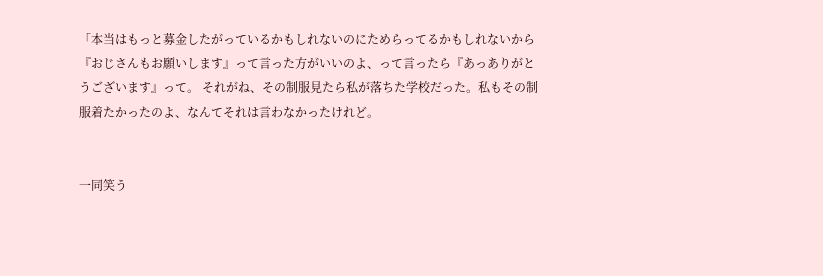「本当はもっと募金したがっているかもしれないのにためらってるかもしれないから『おじさんもお願いします』って言った方がいいのよ、って言ったら『あっありがとうございます』って。 それがね、その制服見たら私が落ちた学校だった。私もその制服着たかったのよ、なんてそれは言わなかったけれど。


一同笑う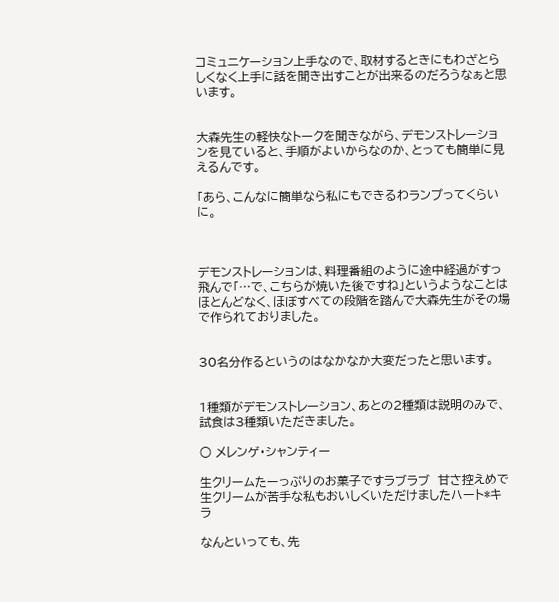コミュニケーション上手なので、取材するときにもわざとらしくなく上手に話を聞き出すことが出来るのだろうなぁと思います。


大森先生の軽快なトークを聞きながら、デモンストレーションを見ていると、手順がよいからなのか、とっても簡単に見えるんです。

「あら、こんなに簡単なら私にもできるわランプってくらいに。



デモンストレーションは、料理番組のように途中経過がすっ飛んで「…で、こちらが焼いた後ですね」というようなことはほとんどなく、ほぼすべての段階を踏んで大森先生がその場で作られておりました。


30名分作るというのはなかなか大変だったと思います。


1種類がデモンストレーション、あとの2種類は説明のみで、試食は3種類いただきました。

○ メレンゲ・シャンティー

生クリームたーっぷりのお菓子ですラブラブ  甘さ控えめで生クリームが苦手な私もおいしくいただけましたハート*キラ

なんといっても、先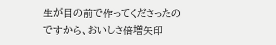生が目の前で作ってくださったのですから、おいしさ倍増矢印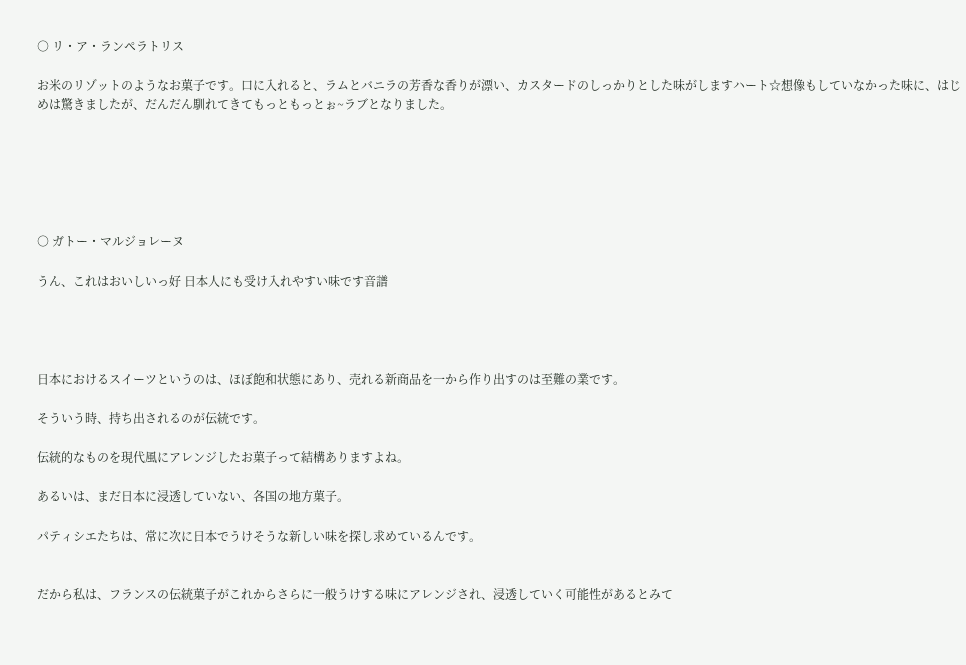○ リ・ア・ランペラトリス

お米のリゾットのようなお菓子です。口に入れると、ラムとバニラの芳香な香りが漂い、カスタードのしっかりとした味がしますハート☆想像もしていなかった味に、はじめは驚きましたが、だんだん馴れてきてもっともっとぉ~ラブとなりました。






○ ガトー・マルジョレーヌ

うん、これはおいしいっ好 日本人にも受け入れやすい味です音譜




日本におけるスイーツというのは、ほぼ飽和状態にあり、売れる新商品を一から作り出すのは至難の業です。

そういう時、持ち出されるのが伝統です。

伝統的なものを現代風にアレンジしたお菓子って結構ありますよね。

あるいは、まだ日本に浸透していない、各国の地方菓子。

パティシエたちは、常に次に日本でうけそうな新しい味を探し求めているんです。


だから私は、フランスの伝統菓子がこれからさらに一般うけする味にアレンジされ、浸透していく可能性があるとみて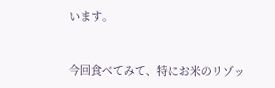います。


今回食べてみて、特にお米のリゾッ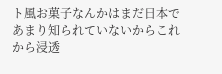ト風お菓子なんかはまだ日本であまり知られていないからこれから浸透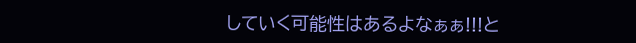していく可能性はあるよなぁぁ!!!と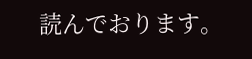読んでおります。